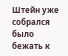Штейн уже собрался было бежать к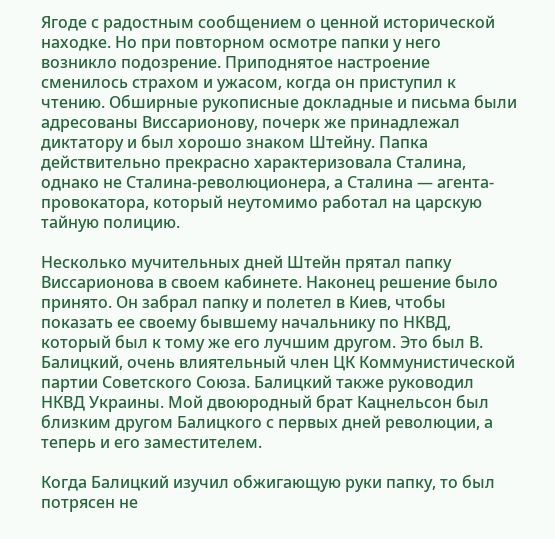Ягоде с радостным сообщением о ценной исторической находке. Но при повторном осмотре папки у него возникло подозрение. Приподнятое настроение сменилось страхом и ужасом, когда он приступил к чтению. Обширные рукописные докладные и письма были адресованы Виссарионову, почерк же принадлежал диктатору и был хорошо знаком Штейну. Папка действительно прекрасно характеризовала Сталина, однако не Сталина-революционера, а Сталина — агента-провокатора, который неутомимо работал на царскую тайную полицию.

Несколько мучительных дней Штейн прятал папку Виссарионова в своем кабинете. Наконец решение было принято. Он забрал папку и полетел в Киев, чтобы показать ее своему бывшему начальнику по НКВД, который был к тому же его лучшим другом. Это был В. Балицкий, очень влиятельный член ЦК Коммунистической партии Советского Союза. Балицкий также руководил НКВД Украины. Мой двоюродный брат Кацнельсон был близким другом Балицкого с первых дней революции, а теперь и его заместителем.

Когда Балицкий изучил обжигающую руки папку, то был потрясен не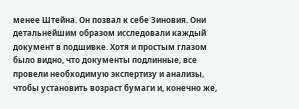менее Штейна. Он позвал к себе Зиновия. Они детальнейшим образом исследовали каждый документ в подшивке. Хотя и простым глазом было видно, что документы подлинные, все провели необходимую экспертизу и анализы, чтобы установить возраст бумаги и, конечно же,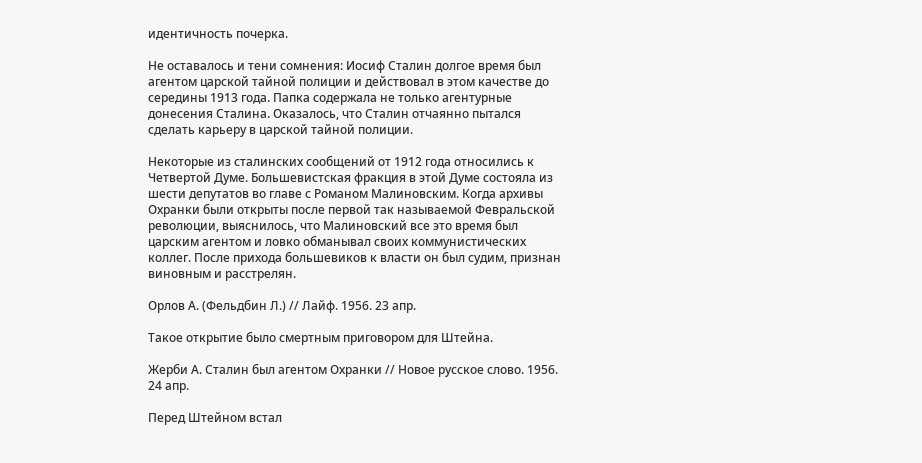идентичность почерка.

Не оставалось и тени сомнения: Иосиф Сталин долгое время был агентом царской тайной полиции и действовал в этом качестве до середины 1913 года. Папка содержала не только агентурные донесения Сталина. Оказалось, что Сталин отчаянно пытался сделать карьеру в царской тайной полиции.

Некоторые из сталинских сообщений от 1912 года относились к Четвертой Думе. Большевистская фракция в этой Думе состояла из шести депутатов во главе с Романом Малиновским. Когда архивы Охранки были открыты после первой так называемой Февральской революции, выяснилось, что Малиновский все это время был царским агентом и ловко обманывал своих коммунистических коллег. После прихода большевиков к власти он был судим, признан виновным и расстрелян.

Орлов А. (Фельдбин Л.) // Лайф. 1956. 23 апр.

Такое открытие было смертным приговором для Штейна.

Жерби А. Сталин был агентом Охранки // Новое русское слово. 1956. 24 апр.

Перед Штейном встал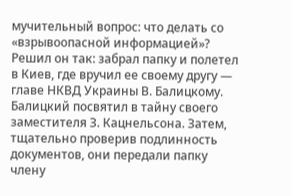мучительный вопрос: что делать со «взрывоопасной информацией»? Решил он так: забрал папку и полетел в Киев, где вручил ее своему другу — главе НКВД Украины В. Балицкому. Балицкий посвятил в тайну своего заместителя З. Кацнельсона. Затем, тщательно проверив подлинность документов, они передали папку члену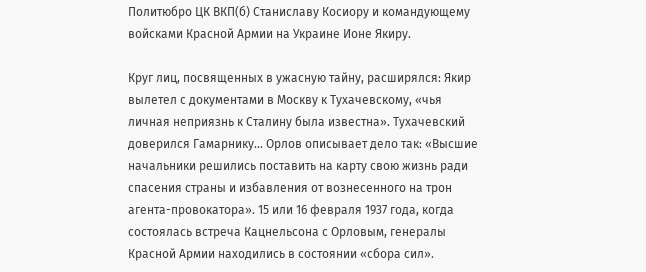Политюбро ЦК ВКП(б) Станиславу Косиору и командующему войсками Красной Армии на Украине Ионе Якиру.

Круг лиц, посвященных в ужасную тайну, расширялся: Якир вылетел с документами в Москву к Тухачевскому, «чья личная неприязнь к Сталину была известна». Тухачевский доверился Гамарнику... Орлов описывает дело так: «Высшие начальники решились поставить на карту свою жизнь ради спасения страны и избавления от вознесенного на трон агента-провокатора». 15 или 16 февраля 1937 года, когда состоялась встреча Кацнельсона с Орловым, генералы Красной Армии находились в состоянии «сбора сил».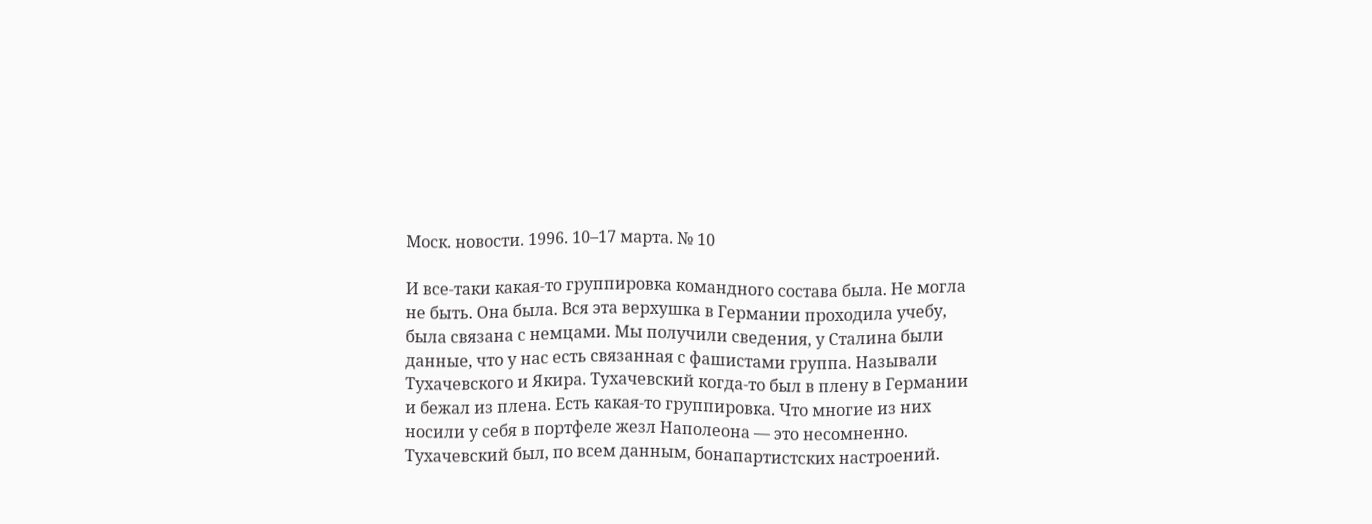Моск. новости. 1996. 10–17 марта. № 10

И все-таки какая-то группировка командного состава была. Не могла не быть. Она была. Вся эта верхушка в Германии проходила учебу, была связана с немцами. Мы получили сведения, у Сталина были данные, что у нас есть связанная с фашистами группа. Называли Тухачевского и Якира. Тухачевский когда-то был в плену в Германии и бежал из плена. Есть какая-то группировка. Что многие из них носили у себя в портфеле жезл Наполеона — это несомненно. Тухачевский был, по всем данным, бонапартистских настроений.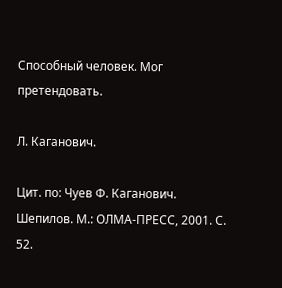Способный человек. Мог претендовать.

Л. Каганович.

Цит. по: Чуев Ф. Каганович. Шепилов. М.: ОЛМА-ПРЕСС, 2001. С. 52.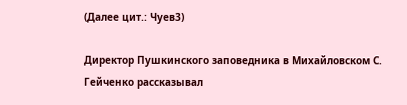(Далее цит.: Чуев3)

Директор Пушкинского заповедника в Михайловском С. Гейченко рассказывал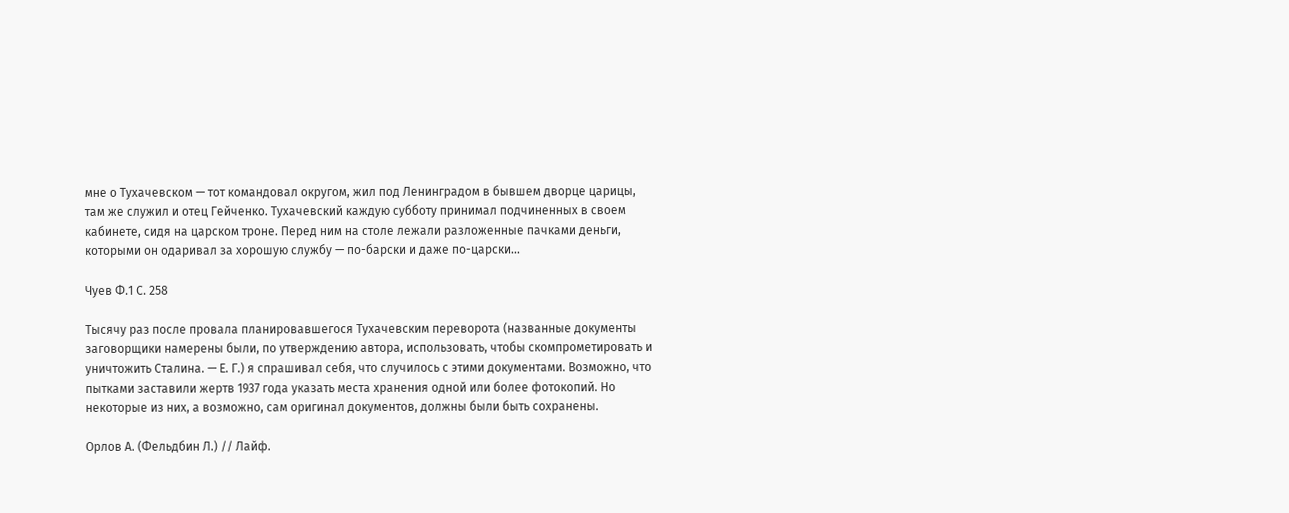мне о Тухачевском — тот командовал округом, жил под Ленинградом в бывшем дворце царицы, там же служил и отец Гейченко. Тухачевский каждую субботу принимал подчиненных в своем кабинете, сидя на царском троне. Перед ним на столе лежали разложенные пачками деньги, которыми он одаривал за хорошую службу — по-барски и даже по-царски...

Чуев Ф.1 С. 258

Тысячу раз после провала планировавшегося Тухачевским переворота (названные документы заговорщики намерены были, по утверждению автора, использовать, чтобы скомпрометировать и уничтожить Сталина. — Е. Г.) я спрашивал себя, что случилось с этими документами. Возможно, что пытками заставили жертв 1937 года указать места хранения одной или более фотокопий. Но некоторые из них, а возможно, сам оригинал документов, должны были быть сохранены.

Орлов А. (Фельдбин Л.) // Лайф.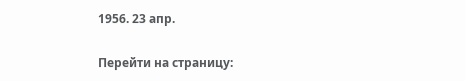1956. 23 апр.

Перейти на страницу: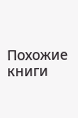Похожие книги